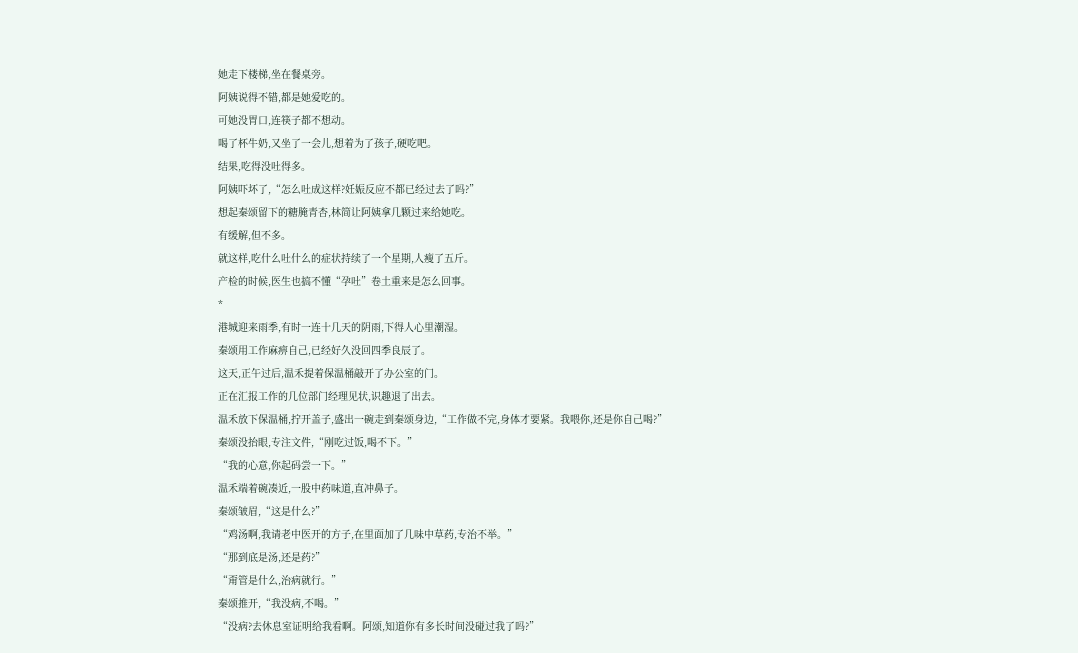她走下楼梯,坐在餐桌旁。
阿姨说得不错,都是她爱吃的。
可她没胃口,连筷子都不想动。
喝了杯牛奶,又坐了一会儿,想着为了孩子,硬吃吧。
结果,吃得没吐得多。
阿姨吓坏了,“怎么吐成这样?妊娠反应不都已经过去了吗?”
想起秦颂留下的糖腌青杏,林简让阿姨拿几颗过来给她吃。
有缓解,但不多。
就这样,吃什么吐什么的症状持续了一个星期,人瘦了五斤。
产检的时候,医生也搞不懂“孕吐”卷土重来是怎么回事。
*
港城迎来雨季,有时一连十几天的阴雨,下得人心里潮湿。
秦颂用工作麻痹自己,已经好久没回四季良辰了。
这天,正午过后,温禾提着保温桶敲开了办公室的门。
正在汇报工作的几位部门经理见状,识趣退了出去。
温禾放下保温桶,拧开盖子,盛出一碗走到秦颂身边,“工作做不完,身体才要紧。我喂你,还是你自己喝?”
秦颂没抬眼,专注文件,“刚吃过饭,喝不下。”
“我的心意,你起码尝一下。”
温禾端着碗凑近,一股中药味道,直冲鼻子。
秦颂皱眉,“这是什么?”
“鸡汤啊,我请老中医开的方子,在里面加了几味中草药,专治不举。”
“那到底是汤,还是药?”
“甭管是什么,治病就行。”
秦颂推开,“我没病,不喝。”
“没病?去休息室证明给我看啊。阿颂,知道你有多长时间没碰过我了吗?”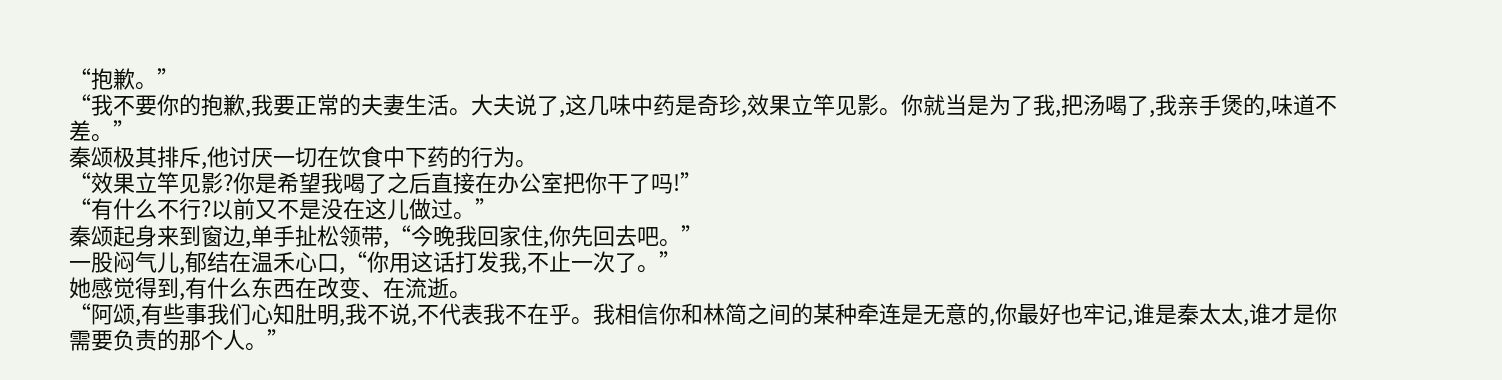“抱歉。”
“我不要你的抱歉,我要正常的夫妻生活。大夫说了,这几味中药是奇珍,效果立竿见影。你就当是为了我,把汤喝了,我亲手煲的,味道不差。”
秦颂极其排斥,他讨厌一切在饮食中下药的行为。
“效果立竿见影?你是希望我喝了之后直接在办公室把你干了吗!”
“有什么不行?以前又不是没在这儿做过。”
秦颂起身来到窗边,单手扯松领带,“今晚我回家住,你先回去吧。”
一股闷气儿,郁结在温禾心口,“你用这话打发我,不止一次了。”
她感觉得到,有什么东西在改变、在流逝。
“阿颂,有些事我们心知肚明,我不说,不代表我不在乎。我相信你和林简之间的某种牵连是无意的,你最好也牢记,谁是秦太太,谁才是你需要负责的那个人。”